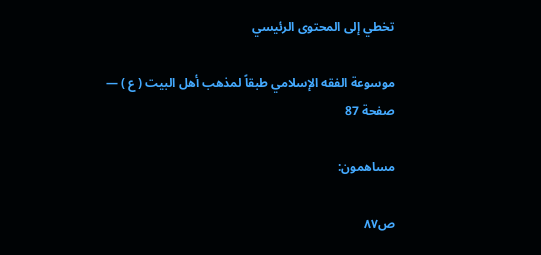تخطي إلى المحتوى الرئيسي

موسوعة الفقه الإسلامي طبقاً لمذهب أهل البيت ( ع ) — صفحة 87

مساهمون:

ص٨٧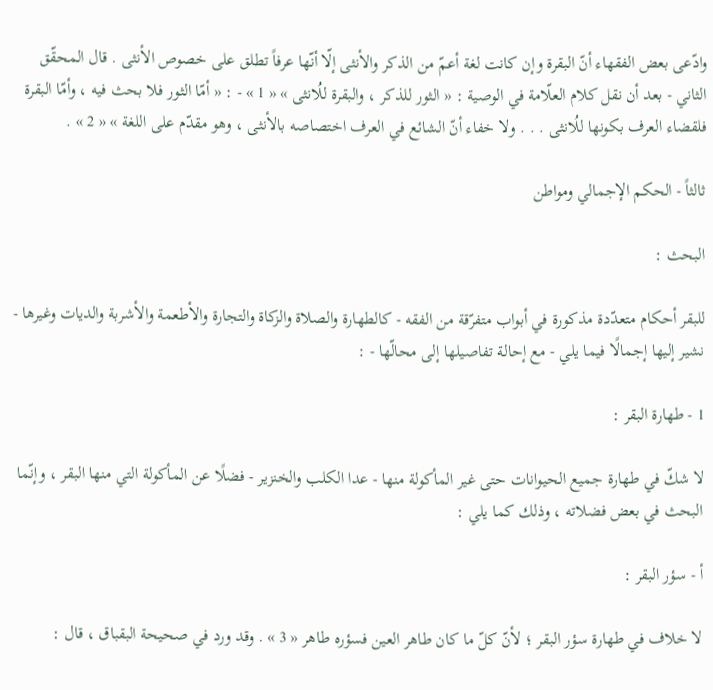وادّعى بعض الفقهاء أنّ البقرة وإن كانت لغة أعمّ من الذكر والأنثى إلّا أنّها عرفاً تطلق على خصوص الأنثى . قال المحقّق الثاني - بعد أن نقل كلام العلّامة في الوصية : « الثور للذكر ، والبقرة للُانثى » « 1 » - : « أمّا الثور فلا بحث فيه ، وأمّا البقرة فلقضاء العرف بكونها للُانثى . . . ولا خفاء أنّ الشائع في العرف اختصاصه بالأنثى ، وهو مقدّم على اللغة » « 2 » .

ثالثاً - الحكم الإجمالي ومواطن

البحث :

للبقر أحكام متعدّدة مذكورة في أبواب متفرّقة من الفقه - كالطهارة والصلاة والزكاة والتجارة والأطعمة والأشربة والديات وغيرها - نشير إليها إجمالًا فيما يلي - مع إحالة تفاصيلها إلى محالّها - :

1 - طهارة البقر :

لا شكّ في طهارة جميع الحيوانات حتى غير المأكولة منها - عدا الكلب والخنزير - فضلًا عن المأكولة التي منها البقر ، وإنّما البحث في بعض فضلاته ، وذلك كما يلي :

أ - سؤر البقر :

لا خلاف في طهارة سؤر البقر ؛ لأنّ كلّ ما كان طاهر العين فسؤره طاهر « 3 » . وقد ورد في صحيحة البقباق ، قال :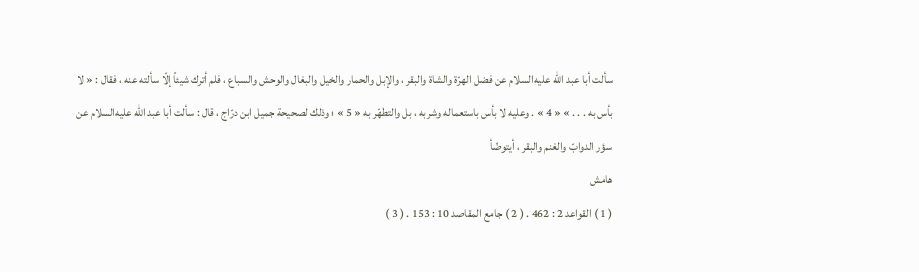سألت أبا عبد اللّه عليه‌السلام عن فضل الهرّة والشاة والبقر ، والإبل والحمار والخيل والبغال والوحش والسباع ، فلم أترك شيئاً إلّا سألته عنه ، فقال : « لا بأس به . . . » « 4 » . وعليه لا بأس باستعماله وشربه ، بل والتطهّر به « 5 » ؛ وذلك لصحيحة جميل ابن درّاج ، قال : سألت أبا عبد اللّه عليه‌السلام عن سؤر الدوابّ والغنم والبقر ، أيتوضّأ
هامش
( 1 ) القواعد 2 : 462 . ( 2 ) جامع المقاصد 10 : 153 . ( 3 )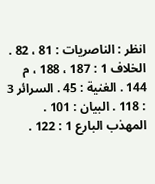انظر : الناصريات : 81 ، 82 . الخلاف 1 : 187 ، 188 ، م 144 . الغنية : 45 . السرائر 3 : 118 . البيان : 101 . المهذب البارع 1 : 122 .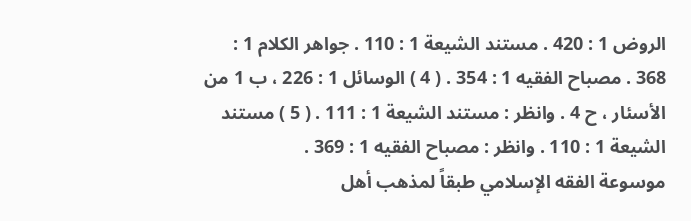الروض 1 : 420 . مستند الشيعة 1 : 110 . جواهر الكلام 1 : 368 . مصباح الفقيه 1 : 354 . ( 4 ) الوسائل 1 : 226 ، ب 1 من الأسئار ، ح 4 . وانظر : مستند الشيعة 1 : 111 . ( 5 ) مستند الشيعة 1 : 110 . وانظر : مصباح الفقيه 1 : 369 .
موسوعة الفقه الإسلامي طبقاً لمذهب أهل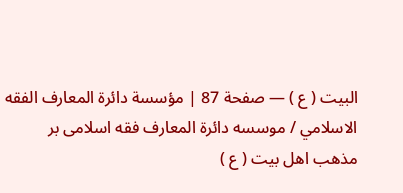البيت ( ع ) — صفحة 87 | مؤسسة دائرة المعارف الفقه الاسلامي / موسسه دائرة المعارف فقه اسلامى بر مذهب اهل بيت ( ع )